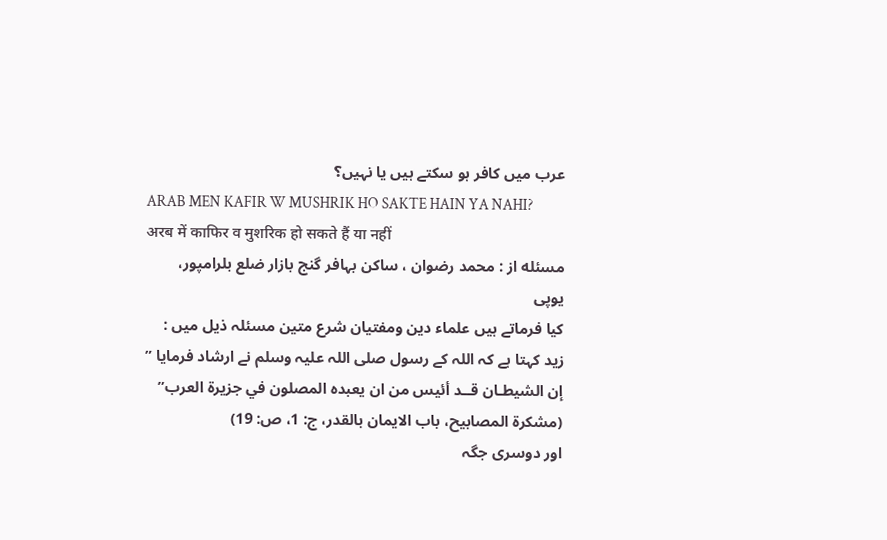عرب میں کافر ہو سکتے ہیں یا نہیں؟
ARAB MEN KAFIR W MUSHRIK HO SAKTE HAIN YA NAHI?
अरब में काफिर व मुशरिक हो सकते हैं या नहीं
مسئله از : محمد رضوان ، ساکن بہافر گنج بازار ضلع بلرامپور، یوپی
کیا فرماتے ہیں علماء دین ومفتیان شرع متین مسئلہ ذیل میں : زید کہتا ہے کہ اللہ کے رسول صلی اللہ علیہ وسلم نے ارشاد فرمایا ” إن الشيطـان قــد أئيس من ان يعبده المصلون في جزيرة العرب”
(مشكرة المصابيح، باب الايمان بالقدر، ج: 1، ص: 19)
اور دوسری جگہ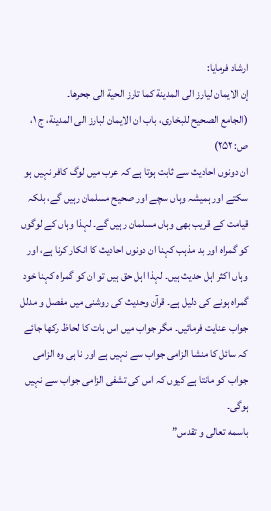ارشاد فرمایا:
إن الايمان ليارز الى المدينة كما تارز الحية الى جحرها۔
(الجامع الصحيح للبخاری، باب ان الايمان لبارز الى المدينة، ج ۱، ص: ۲۵۲)
ان دونوں احادیث سے ثابت ہوتا ہے کہ عرب میں لوگ کافر نہیں ہو سکتے اور ہمیشہ وہاں سچے اور صحیح مسلمان رہیں گے، بلکہ قیامت کے قریب بھی وہاں مسلمان رہیں گے۔ لہذا وہاں کے لوگوں کو گمراہ اور بد مذہب کہنا ان دونوں احادیث کا انکار کرنا ہے، اور وہاں اکثر اہل حدیث ہیں۔ لہذا اہل حق ہیں تو ان کو گمراہ کہنا خود گمراہ ہونے کی دلیل ہے۔ قرآن وحدیث کی روشنی میں مفصل و مدلل جواب عنایت فرمائیں۔ مگر جواب میں اس بات کا لحاظ رکھا جائے کہ سائل کا منشا الزامی جواب سے نہیں ہے اور نا ہی وہ الزامی جواب کو مانتا ہے کیوں کہ اس کی تشفی الزامی جواب سے نہیں ہوگی۔
باسمه تعالى و تقدس”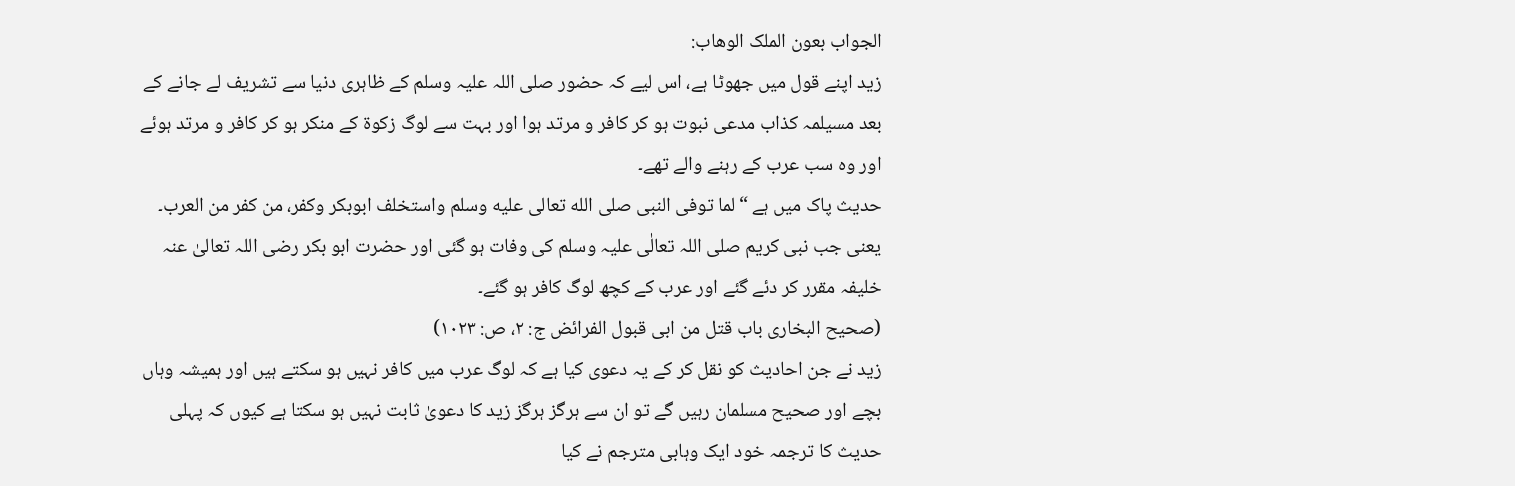الجواب بعون الملک الوهاب:
زید اپنے قول میں جھوٹا ہے، اس لیے کہ حضور صلی اللہ علیہ وسلم کے ظاہری دنیا سے تشریف لے جانے کے بعد مسیلمہ کذاب مدعی نبوت ہو کر کافر و مرتد ہوا اور بہت سے لوگ زکوۃ کے منکر ہو کر کافر و مرتد ہوئے اور وہ سب عرب کے رہنے والے تھے۔
حدیث پاک میں ہے “لما توفی النبی صلی الله تعالى عليه وسلم واستخلف ابوبكر وكفر، من كفر من العرب۔
یعنی جب نبی کریم صلی اللہ تعالٰی علیہ وسلم کی وفات ہو گئی اور حضرت ابو بکر رضی اللہ تعالیٰ عنہ خلیفہ مقرر کر دئے گئے اور عرب کے کچھ لوگ کافر ہو گئے۔
(صحيح البخارى باب قتل من ابى قبول الفرائض ج: ۲، ص: ۱۰۲۳)
زید نے جن احادیث کو نقل کر کے یہ دعوی کیا ہے کہ لوگ عرب میں کافر نہیں ہو سکتے ہیں اور ہمیشہ وہاں بچے اور صحیح مسلمان رہیں گے تو ان سے ہرگز ہرگز زید کا دعویٰ ثابت نہیں ہو سکتا ہے کیوں کہ پہلی حدیث کا ترجمہ خود ایک وہابی مترجم نے کیا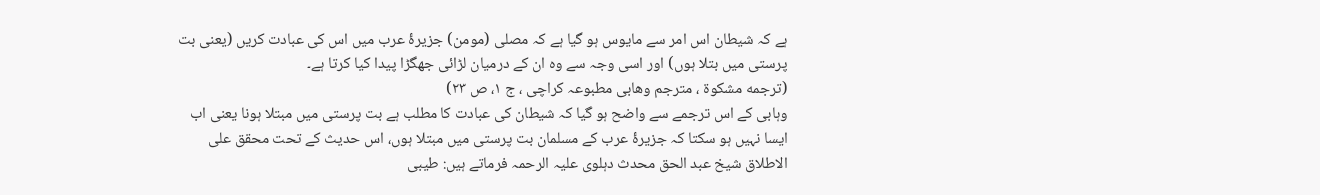ہے کہ شیطان اس امر سے مایوس ہو گیا ہے کہ مصلی (مومن) جزیرۂ عرب میں اس کی عبادت کریں (یعنی بت پرستی میں بتلا ہوں) اور اسی وجہ سے وہ ان کے درمیان لڑائی جھگڑا پیدا کیا کرتا ہے۔
(ترجمه مشکوة ، مترجم وهابی مطبوعہ کراچی ، ج ۱، ص ۲۳)
وہابی کے اس ترجمے سے واضح ہو گیا کہ شیطان کی عبادت کا مطلب ہے بت پرستی میں مبتلا ہونا یعنی اب ایسا نہیں ہو سکتا کہ جزیرۂ عرب کے مسلمان بت پرستی میں مبتلا ہوں، اس حدیث کے تحت محقق علی الاطلاق شیخ عبد الحق محدث دہلوی علیہ الرحمہ فرماتے ہیں: طیبی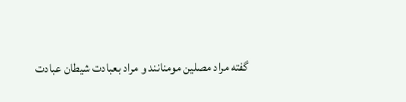گفته مراد مصلین مومنانند و مراد بعبادت شيطان عبادت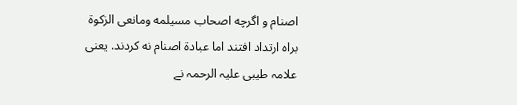اصنام و اگرچه اصحاب مسيلمه ومانعى الزكوة براه ارتداد افتند اما عبادة اصنام نه کردند. یعنی علامہ طیبی علیہ الرحمہ نے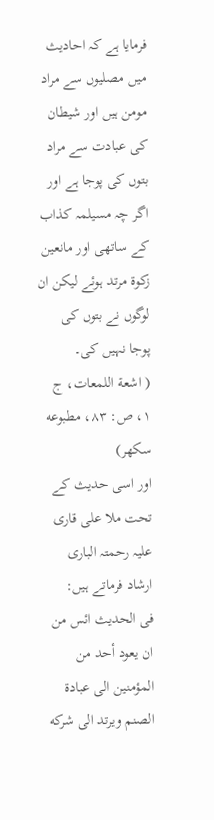فرمایا ہے کہ احادیث میں مصلیوں سے مراد مومن ہیں اور شیطان کی عبادت سے مراد بتوں کی پوجا ہے اور اگر چہ مسیلمہ کذاب کے ساتھی اور مانعین زکوۃ مرتد ہوئے لیکن ان لوگوں نے بتوں کی پوجا نہیں کی۔
( اشعة اللمعات، ج ۱، ص: ۸۳، مطبوعه سکهر)
اور اسی حدیث کے تحت ملا علی قاری علیہ رحمتہ الباری ارشاد فرماتے ہیں:
فی الحدیث ائس من ان يعود أحد من المؤمنين الى عبادة الصنم ويرتد الى شركه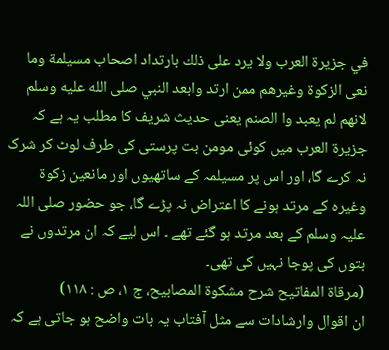في جزيرة العرب ولا يرد على ذلك بارتداد اصحاب مسيلمة وما نعى الزكوة وغيرهم ممن ارتد وابعد النبي صلى الله عليه وسلم لانهم لم يعبد وا الصنم یعنی حدیث شریف کا مطلب یہ ہے کہ جزیرۃ العرب میں کوئی مومن بت پرستی کی طرف لوٹ کر شرک نہ کرے گا، اور اس پر مسیلمہ کے ساتھیوں اور مانعین زکوۃ وغیرہ کے مرتد ہونے کا اعتراض نہ پڑے گا، جو حضور صلی اللہ علیہ وسلم کے بعد مرتد ہو گئے تھے ۔ اس لیے کہ ان مرتدوں نے بتوں کی پوجا نہیں کی تھی۔
(مرقاة المفاتيح شرح مشكوة المصابيح، ج ۱، ص : ۱۱۸)
ان اقوال وارشادات سے مثل آفتاب یہ بات واضح ہو جاتی ہے کہ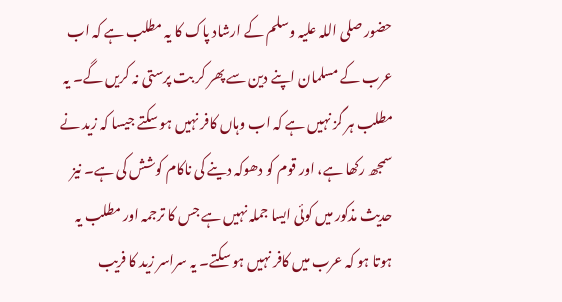حضور صلی اللہ علیہ وسلم کے ارشاد پاک کا یہ مطلب ہے کہ اب عرب کے مسلمان اپنے دین سے پھر کر بت پرستی نہ کریں گے۔ یہ مطلب ہر گز نہیں ہے کہ اب وہاں کافر نہیں ہو سکتے جیسا کہ زید نے سمجھ رکھا ہے، اور قوم کو دھوکہ دینے کی ناکام کوشش کی ہے۔ نیز حدیث مذکور میں کوئی ایسا جملہ نہیں ہے جس کا ترجمہ اور مطلب یہ ہوتا ہو کہ عرب میں کافر نہیں ہو سکتے۔ یہ سراسر زید کا فریب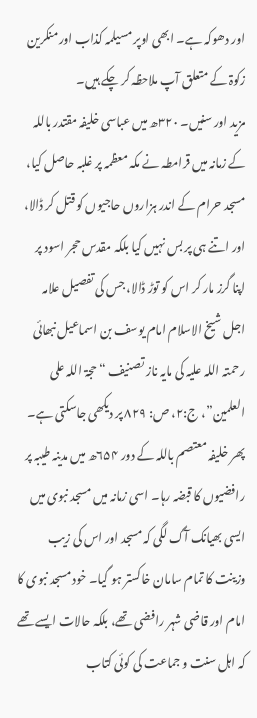اور دھوکہ ہے۔ ابھی اوپر مسیلمہ کذاب اور منکرین زکوۃ کے متعلق آپ ملاحظہ کر چکے ہیں۔
مزید اور سنیں۔ ۳۲۰ھ میں عباسی خلیفہ مقتدر باللہ کے زمانہ میں قرامطہ نے مکہ معظمہ پر غلبہ حاصل کیا، مسجد حرام کے اندر ہزاروں حاجیوں کو قتل کر ڈالا، اور اتنے ہی پر بس نہیں کیا بلکہ مقدس حجر اسود پر اپنا گرز مار کر اس کو توڑ ڈالا، جس کی تفصیل علامہ اجل شیخ الاسلام امام یوسف بن اسماعیل نبھائی رحمتہ اللہ علیہ کی مایہ ناز تصنیف “حجۃ اللہ علی العلمین”، ج:۲، ص: ۸۲۹ پر دیکھی جاسکتی ہے۔ پھر خلیفہ معتصم باللہ کے دور ۶۵۴ھ میں مدینہ طیبہ پر رافضیوں کا قبضہ رہا۔ اسی زمانہ میں مسجد نبوی میں ایسی بھیانک آگ لگی کہ مسجد اور اس کی زیب وزینت کا تمام سامان خاکستر ہو گیا۔ خود مسجد نبوی کا امام اور قاضی شہر رافضی تھے، بلکہ حالات ایسے تھے کہ اہل سنت و جماعت کی کوئی کتاب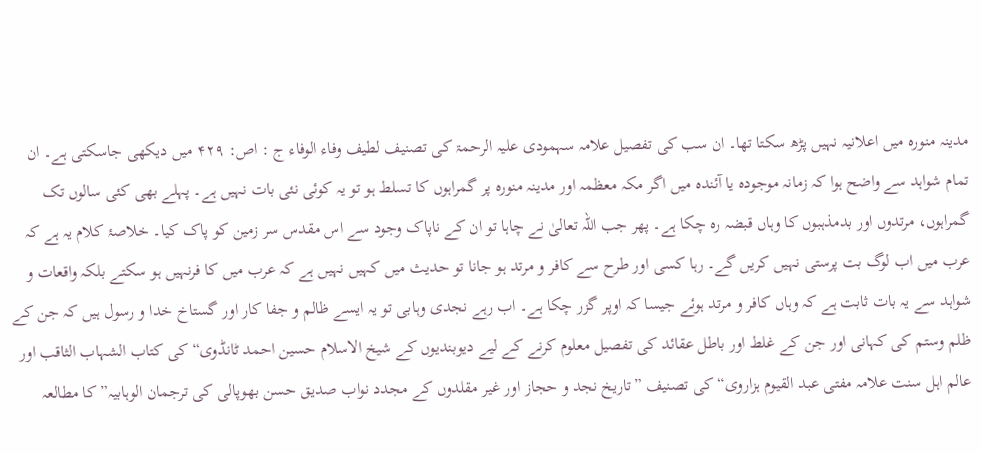مدینہ منورہ میں اعلانیہ نہیں پڑھ سکتا تھا۔ ان سب کی تفصیل علامہ سہمودی علیہ الرحمۃ کی تصنیف لطیف وفاء الوفاء ج : اص: ۴۲۹ میں دیکھی جاسکتی ہے۔ ان تمام شواہد سے واضح ہوا کہ زمانہ موجودہ یا آئندہ میں اگر مکہ معظمہ اور مدینہ منورہ پر گمراہوں کا تسلط ہو تو یہ کوئی نئی بات نہیں ہے۔ پہلے بھی کئی سالوں تک گمراہوں، مرتدوں اور بدمذہبوں کا وہاں قبضہ رہ چکا ہے۔ پھر جب اللہ تعالیٰ نے چاہا تو ان کے ناپاک وجود سے اس مقدس سر زمین کو پاک کیا۔ خلاصۂ کلام یہ ہے کہ عرب میں اب لوگ بت پرستی نہیں کریں گے۔ رہا کسی اور طرح سے کافر و مرتد ہو جانا تو حدیث میں کہیں نہیں ہے کہ عرب میں کا فرنہیں ہو سکتے بلکہ واقعات و شواہد سے یہ بات ثابت ہے کہ وہاں کافر و مرتد ہوئے جیسا کہ اوپر گزر چکا ہے۔ اب رہے نجدی وہابی تو یہ ایسے ظالم و جفا کار اور گستاخ خدا و رسول ہیں کہ جن کے ظلم وستم کی کہانی اور جن کے غلط اور باطل عقائد کی تفصیل معلوم کرنے کے لیے دیوبندیوں کے شیخ الاسلام حسین احمد ٹانڈوی“ کی کتاب الشہاب الثاقب اور عالم اہل سنت علامہ مفتی عبد القیوم ہزاروی“ کی تصنیف ”تاریخ نجد و حجاز اور غیر مقلدوں کے مجدد نواب صدیق حسن بھوپالی کی ترجمان الوہابیہ” کا مطالعہ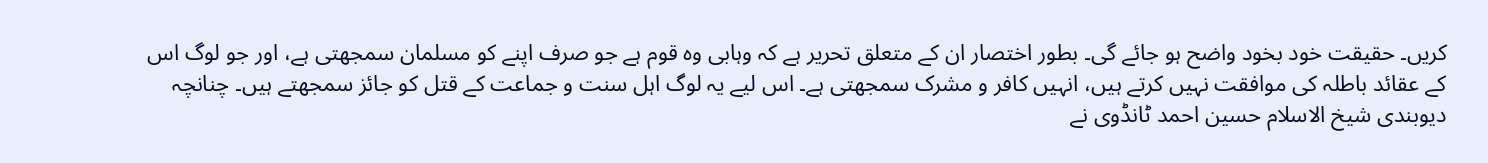کریں۔ حقیقت خود بخود واضح ہو جائے گی۔ بطور اختصار ان کے متعلق تحریر ہے کہ وہابی وہ قوم ہے جو صرف اپنے کو مسلمان سمجھتی ہے، اور جو لوگ اس کے عقائد باطلہ کی موافقت نہیں کرتے ہیں، انہیں کافر و مشرک سمجھتی ہے۔ اس لیے یہ لوگ اہل سنت و جماعت کے قتل کو جائز سمجھتے ہیں۔ چنانچہ دیوبندی شیخ الاسلام حسین احمد ٹانڈوی نے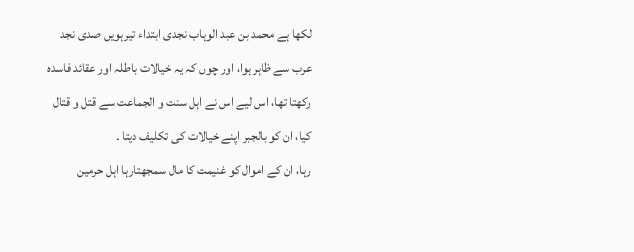لکھا ہے محمد بن عبد الوہاب نجدی ابتداء تیرہویں صدی نجد عرب سے ظاہر ہوا، اور چوں کہ یہ خیالات باطلہ اور عقائد فاسدہ رکھتا تھا، اس لیے اس نے اہل سنت و الجماعت سے قتل و قتال کیا، ان کو بالجبر اپنے خیالات کی تکلیف دیتا ۔
رہا، ان کے اموال کو غنیمت کا مال سمجھتارہا اہل حرمین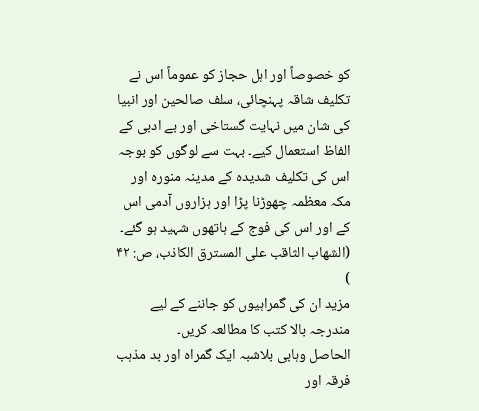کو خصوصاً اور اہل حجاز کو عموماً اس نے تکلیف شاقہ پہنچائی، سلف صالحین اور انبیا کی شان میں نہایت گستاخی اور بے ادبی کے الفاظ استعمال کیے۔ بہت سے لوگوں کو بوجہ اس کی تکلیف شدیدہ کے مدینہ منورہ اور مکہ معظمہ چھوڑنا پڑا اور ہزاروں آدمی اس کے اور اس کی فوج کے ہاتھوں شہید ہو گئے۔
(الشهاب الثاقب على المسترق الكاذب، ص: ۴۲ )
مزید ان کی گمراہیوں کو جاننے کے لیے مندرجہ بالا کتب کا مطالعہ کریں۔
الحاصل وہابی بلاشبہ ایک گمراہ اور بد مذہب فرقہ اور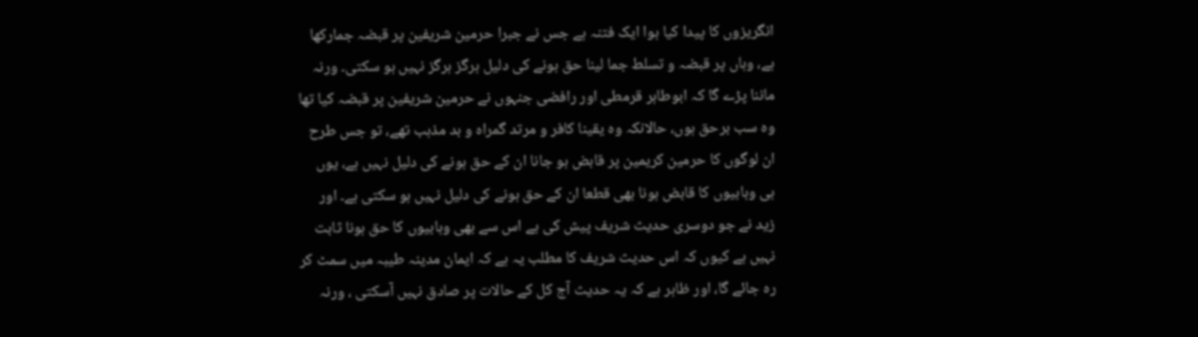انگریزوں کا پیدا کیا ہوا ایک فتنہ ہے جس نے جبرا حرمین شریفین پر قبضہ جمارکھا ہے، وہاں پر قبضہ و تسلط جما لینا حق ہونے کی دلیل ہرگز ہرگز نہیں ہو سکتی۔ ورنہ ماننا پڑے گا کہ ابوطاہر قرمطی اور رافضی جنہوں نے حرمین شریفین پر قبضہ کیا تھا وہ سب برحق ہوں، حالانکہ وہ یقینا کافر و مرتد گمراہ و بد مذہب تھے، تو جس طرح ان لوگوں کا حرمین کریمین پر قابض ہو جانا ان کے حق ہونے کی دلیل نہیں ہے، یوں ہی وہابیوں کا قابض ہونا بھی قطعا ان کے حق ہونے کی دلیل نہیں ہو سکتی ہے۔ اور زید نے جو دوسری حدیث شریف پیش کی ہے اس سے بھی وہابیوں کا حق ہونا ثابت نہیں ہے کیوں کہ اس حدیث شریف کا مطلب یہ ہے کہ ایمان مدینہ طیبہ میں سمٹ کر رہ جائے گا، اور ظاہر ہے کہ یہ حدیث آج کل کے حالات پر صادق نہیں آسکتی ، ورنہ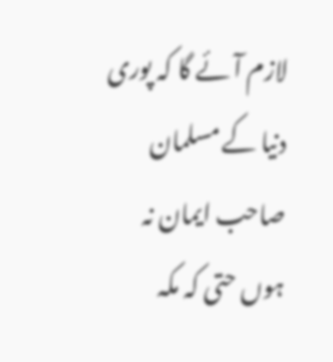لازم آئے گا کہ پوری دنیا کے مسلمان صاحب ایمان نہ ہوں حتی کہ مکہ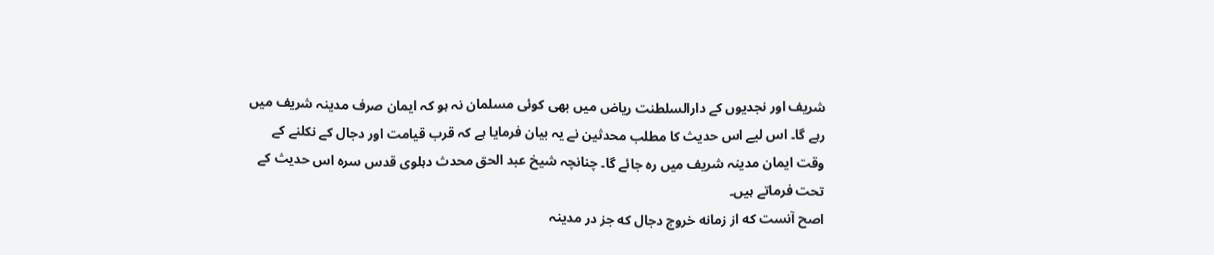شریف اور نجدیوں کے دارالسلطنت ریاض میں بھی کوئی مسلمان نہ ہو کہ ایمان صرف مدینہ شریف میں رہے گا۔ اس لیے اس حدیث کا مطلب محدثین نے یہ بیان فرمایا ہے کہ قرب قیامت اور دجال کے نکلنے کے وقت ایمان مدینہ شریف میں رہ جائے گا۔ چنانچہ شیخ عبد الحق محدث دہلوی قدس سرہ اس حدیث کے تحت فرماتے ہیں۔
اصح آنست که از زمانه خروج دجال که جز در مدینہ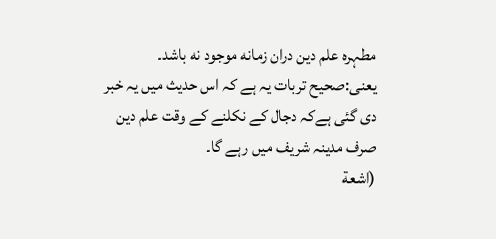مطہرہ علم دین دران زمانه موجود نه باشد۔
یعنی:صحیح تربات یہ ہے کہ اس حدیث میں یہ خبر دی گئی ہےکہ دجال کے نکلنے کے وقت علم دین صرف مدینہ شریف میں رہے گا۔
(اشعة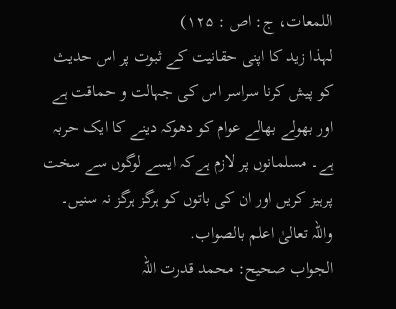اللمعات، ج: اص : ۱۲۵)
لہذا زید کا اپنی حقانیت کے ثبوت پر اس حدیث کو پیش کرنا سراسر اس کی جہالت و حماقت ہے اور بھولے بھالے عوام کو دھوکہ دینے کا ایک حربہ ہے۔ مسلمانوں پر لازم ہےکہ ایسے لوگوں سے سخت پرہیز کریں اور ان کی باتوں کو ہرگز ہرگز نہ سنیں۔
واللہ تعالیٰ اعلم بالصواب.
الجواب صحیح: محمد قدرت اللہ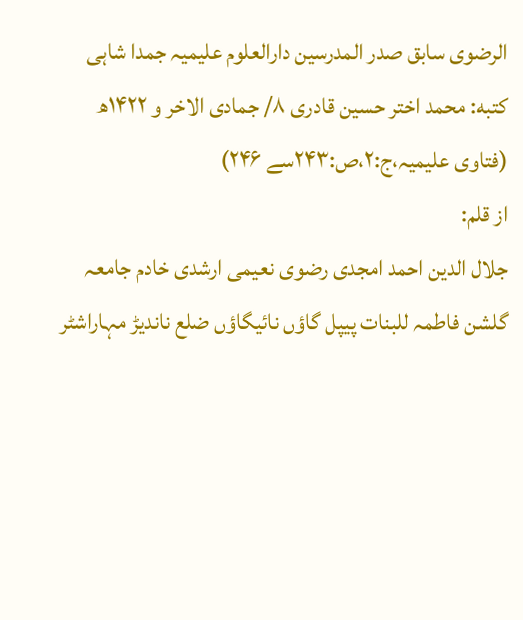الرضوی سابق صدر المدرسین دارالعلوم علیمیہ جمدا شاہی
كتبه: محمد اختر حسین قادری ۸/ جمادی الاخر و ۱۴۲۲ھ
(فتاوی علیمیہ،ج:۲،ص:۲۴۳سے ۲۴۶)
از قلم:
جلال الدین احمد امجدی رضوی نعیمی ارشدی خادم جامعہ گلشن فاطمہ للبنات پیپل گاؤں نائیگاؤں ضلع ناندیڑ مہاراشٹر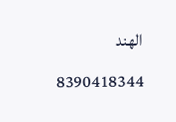الھند 8390418344